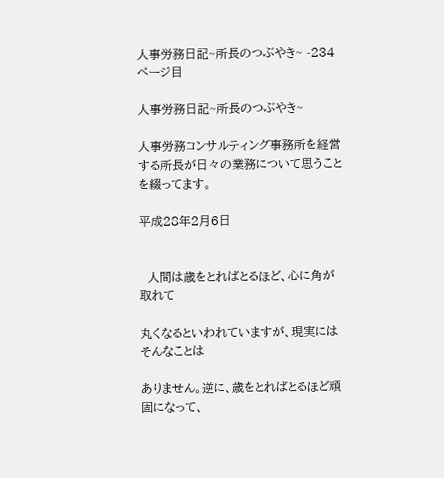人事労務日記~所長のつぶやき~ -234ページ目

人事労務日記~所長のつぶやき~

人事労務コンサルティング事務所を経営する所長が日々の業務について思うことを綴ってます。

平成28年2月6日


  人間は歳をとればとるほど、心に角が取れて

丸くなるといわれていますが、現実にはそんなことは

ありません。逆に、歳をとればとるほど頑固になって、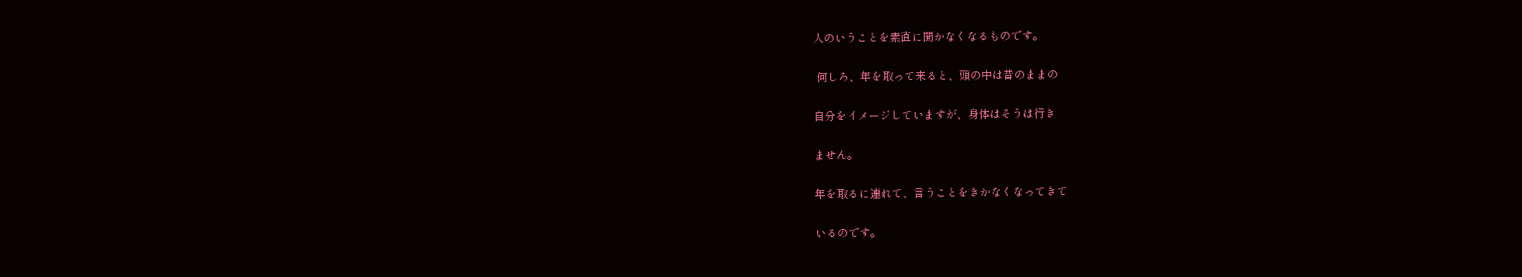人のいうことを素直に聞かなくなるものです。

 何しろ、年を取って来ると、頭の中は昔のままの

自分をイメージしていますが、身体はそうは行き

ません。

年を取るに連れて、言うことをきかなくなってきて

いるのです。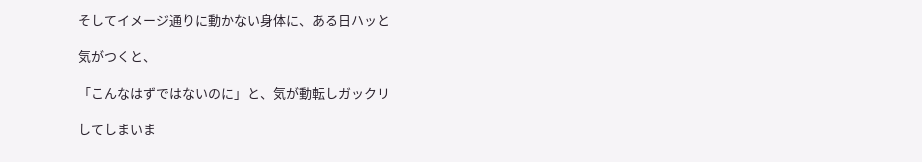そしてイメージ通りに動かない身体に、ある日ハッと

気がつくと、

「こんなはずではないのに」と、気が動転しガックリ

してしまいま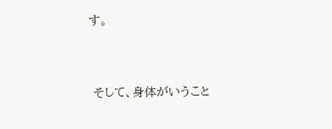す。


 そして、身体がいうこと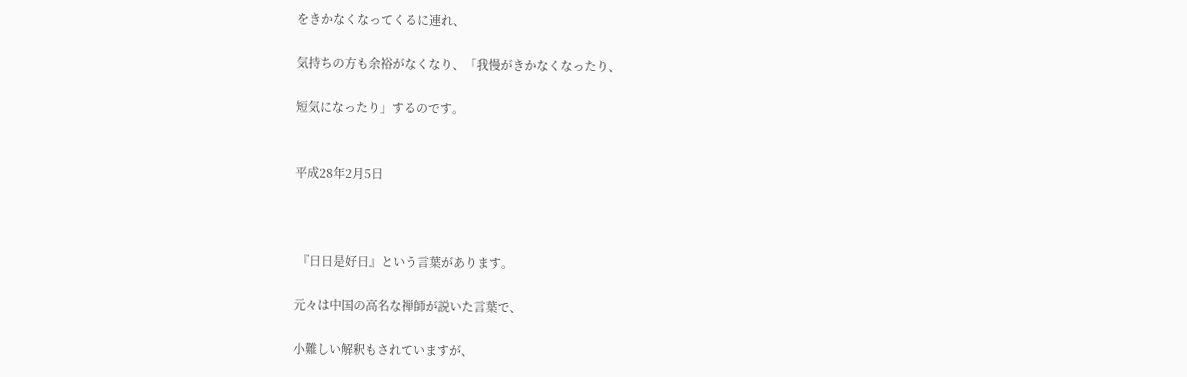をきかなくなってくるに連れ、

気持ちの方も余裕がなくなり、「我慢がきかなくなったり、

短気になったり」するのです。


平成28年2月5日



 『日日是好日』という言葉があります。

元々は中国の高名な禅師が説いた言葉で、

小難しい解釈もされていますが、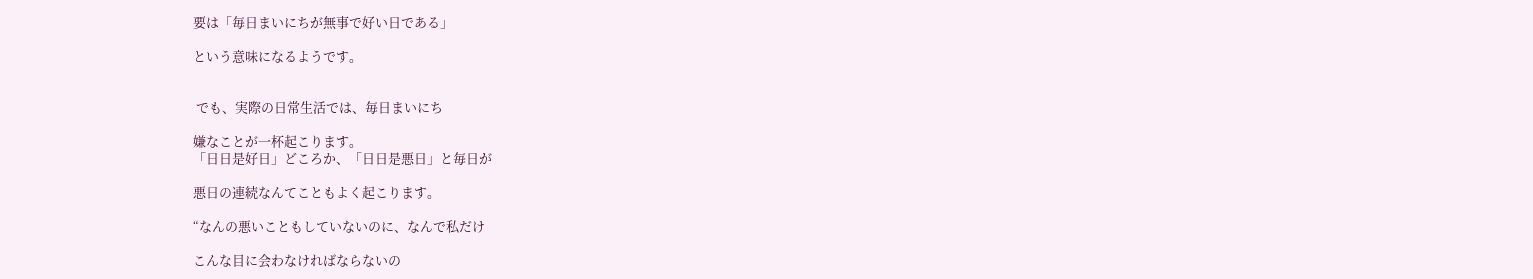要は「毎日まいにちが無事で好い日である」

という意味になるようです。


 でも、実際の日常生活では、毎日まいにち

嫌なことが一杯起こります。
「日日是好日」どころか、「日日是悪日」と毎日が

悪日の連続なんてこともよく起こります。

“なんの悪いこともしていないのに、なんで私だけ

こんな目に会わなければならないの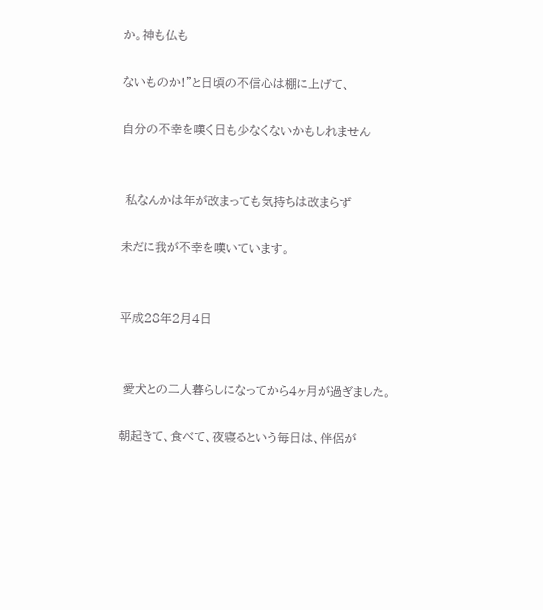か。神も仏も

ないものか!”と日頃の不信心は棚に上げて、

自分の不幸を嘆く日も少なくないかもしれません


 私なんかは年が改まっても気持ちは改まらず

未だに我が不幸を嘆いています。


平成28年2月4日


 愛犬との二人暮らしになってから4ヶ月が過ぎました。

朝起きて、食べて、夜寝るという毎日は、伴侶が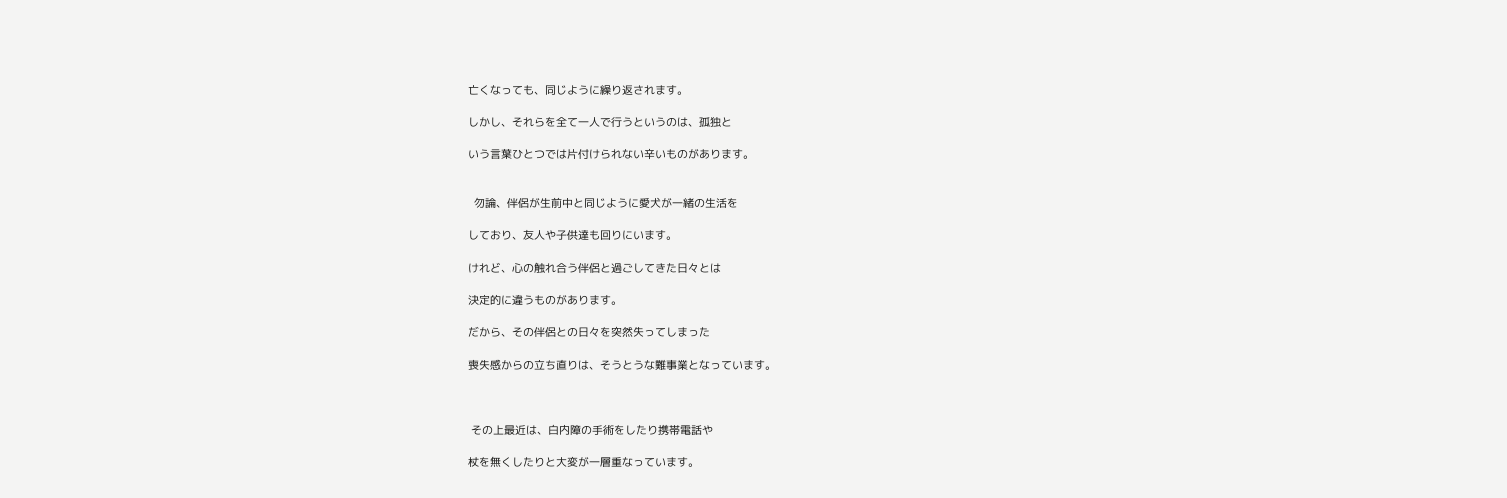亡くなっても、同じように繰り返されます。

しかし、それらを全て一人で行うというのは、孤独と

いう言葉ひとつでは片付けられない辛いものがあります。


  勿論、伴侶が生前中と同じように愛犬が一緒の生活を

しており、友人や子供達も回りにいます。

けれど、心の触れ合う伴侶と過ごしてきた日々とは

決定的に違うものがあります。

だから、その伴侶との日々を突然失ってしまった

喪失感からの立ち直りは、そうとうな難事業となっています。



 その上最近は、白内障の手術をしたり携帯電話や

杖を無くしたりと大変が一層重なっています。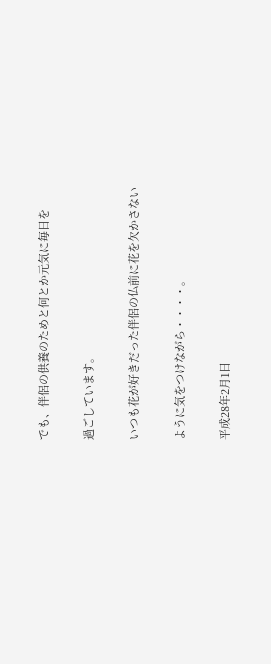でも、伴侶の供養のためと何とか元気に毎日を

過ごしています。

いつも花が好きだった伴侶の仏前に花を欠かさない

ように気をつけながら・・・・。

平成28年2月1日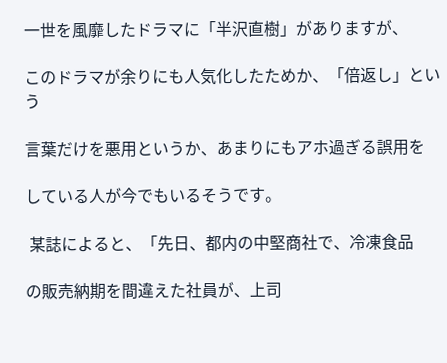一世を風靡したドラマに「半沢直樹」がありますが、

このドラマが余りにも人気化したためか、「倍返し」という

言葉だけを悪用というか、あまりにもアホ過ぎる誤用を

している人が今でもいるそうです。

 某誌によると、「先日、都内の中堅商社で、冷凍食品

の販売納期を間違えた社員が、上司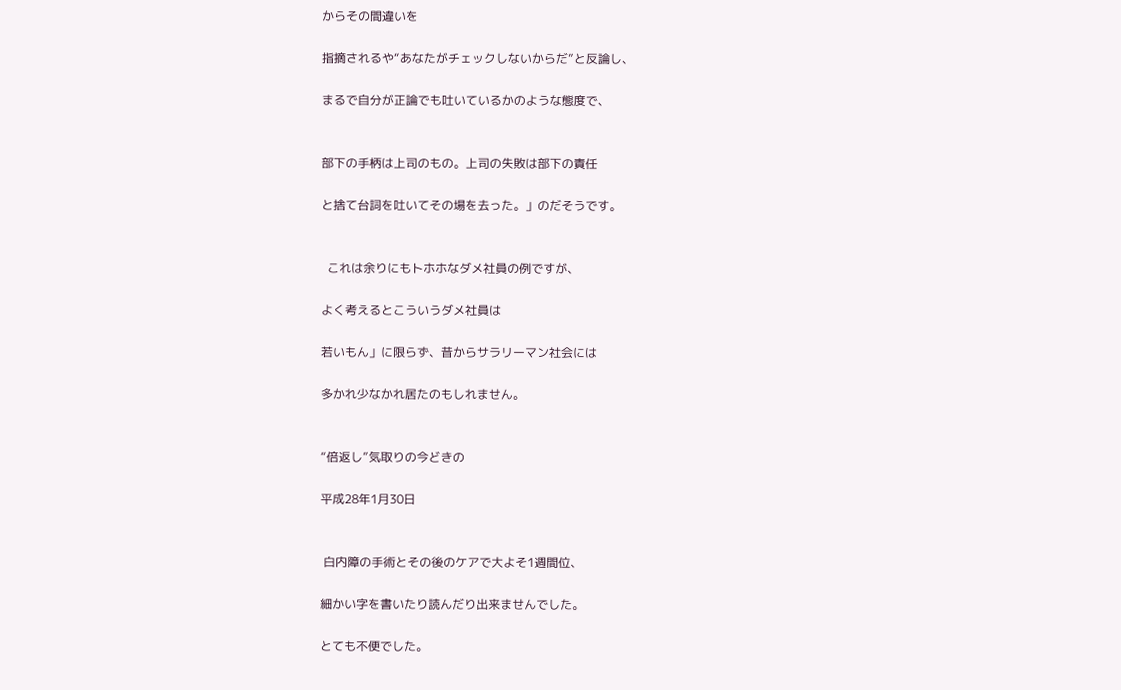からその間違いを

指摘されるや“あなたがチェックしないからだ”と反論し、

まるで自分が正論でも吐いているかのような態度で、


部下の手柄は上司のもの。上司の失敗は部下の責任

と捨て台詞を吐いてその場を去った。」のだそうです。


  これは余りにもトホホなダメ社員の例ですが、

よく考えるとこういうダメ社員は

若いもん」に限らず、昔からサラリーマン社会には

多かれ少なかれ居たのもしれません。


“倍返し”気取りの今どきの

平成28年1月30日


 白内障の手術とその後のケアで大よそ1週間位、

細かい字を書いたり読んだり出来ませんでした。

とても不便でした。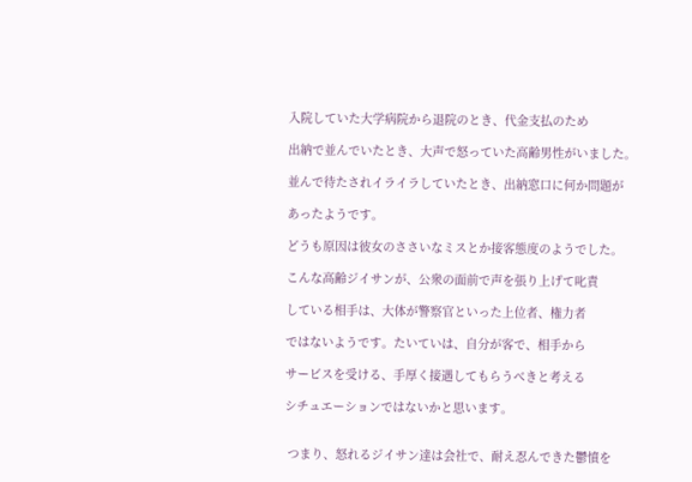入院していた大学病院から退院のとき、代金支払のため

出納で並んでいたとき、大声で怒っていた高齢男性がいました。

並んで待たされイライラしていたとき、出納窓口に何か問題が

あったようです。

どうも原因は彼女のささいなミスとか接客態度のようでした。

こんな高齢ジイサンが、公衆の面前で声を張り上げて叱責

している相手は、大体が警察官といった上位者、権力者

ではないようです。たいていは、自分が客で、相手から

サービスを受ける、手厚く接遇してもらうべきと考える

シチュエーションではないかと思います。


 つまり、怒れるジイサン達は会社で、耐え忍んできた鬱憤を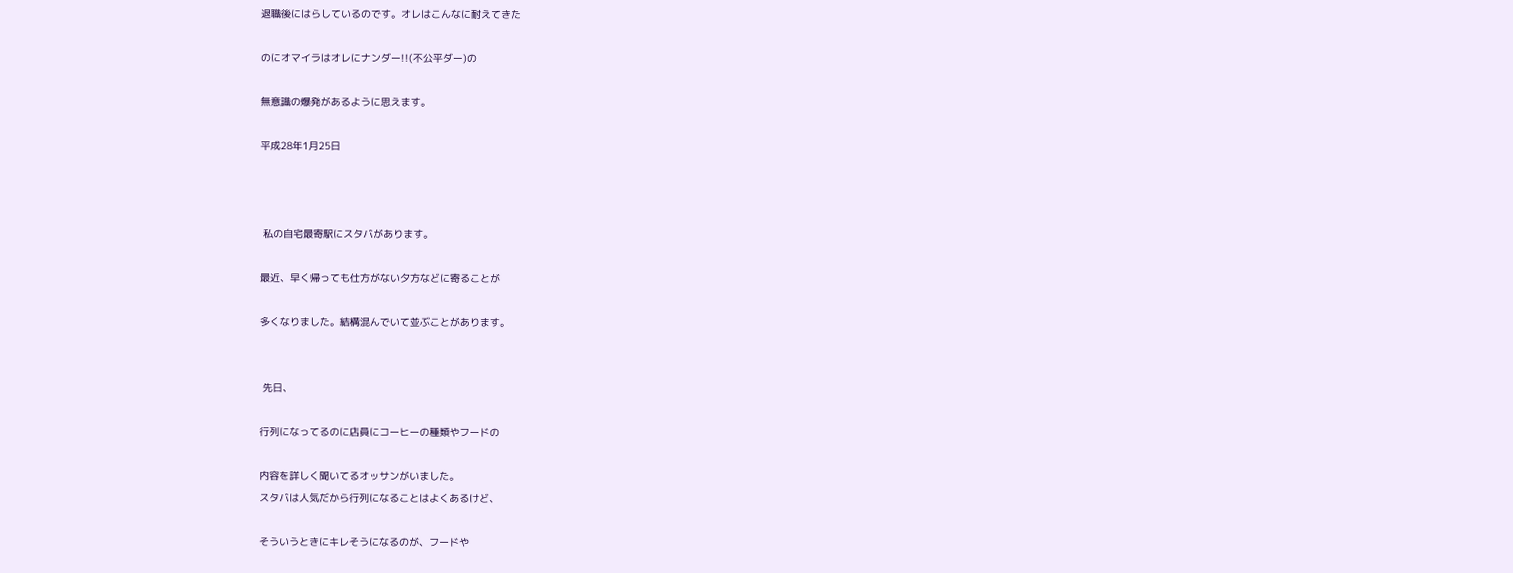退職後にはらしているのです。オレはこんなに耐えてきた

のにオマイラはオレにナンダー!!(不公平ダー)の

無意識の爆発があるように思えます。

平成28年1月25日



 私の自宅最寄駅にスタバがあります。

最近、早く帰っても仕方がない夕方などに寄ることが

多くなりました。結構混んでいて並ぶことがあります。


 先日、

行列になってるのに店員にコーヒーの種類やフードの

内容を詳しく聞いてるオッサンがいました。
スタバは人気だから行列になることはよくあるけど、

そういうときにキレそうになるのが、フードや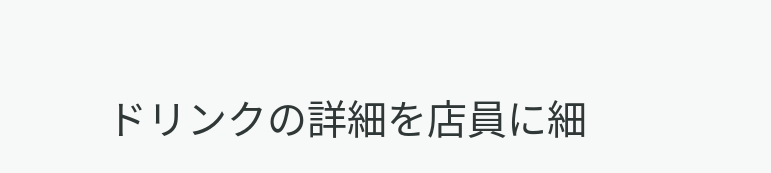ドリンクの詳細を店員に細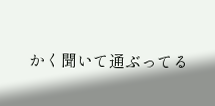かく聞いて通ぶってる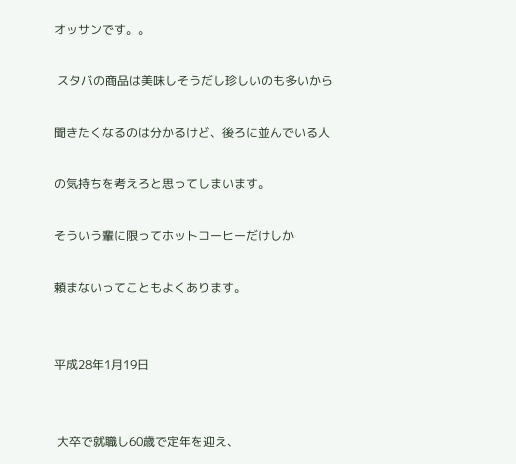オッサンです。。

 スタバの商品は美味しそうだし珍しいのも多いから

聞きたくなるのは分かるけど、後ろに並んでいる人

の気持ちを考えろと思ってしまいます。

そういう輩に限ってホットコーヒーだけしか

頼まないってこともよくあります。


平成28年1月19日


 大卒で就職し60歳で定年を迎え、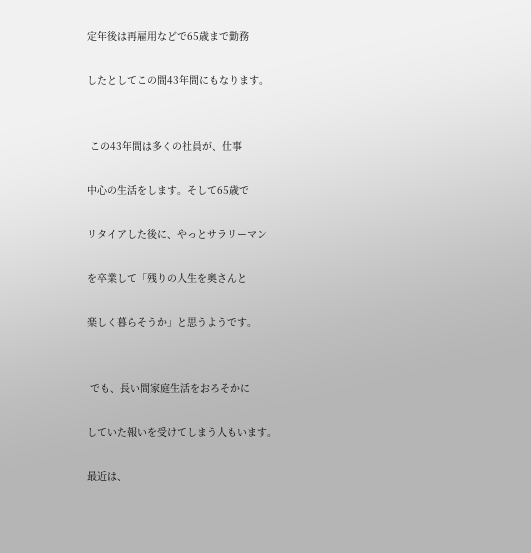定年後は再雇用などで65歳まで勤務

したとしてこの間43年間にもなります。


 この43年間は多くの社員が、仕事

中心の生活をします。そして65歳で

リタイアした後に、やっとサラリーマン

を卒業して「残りの人生を奥さんと

楽しく暮らそうか」と思うようです。


 でも、長い間家庭生活をおろそかに

していた報いを受けてしまう人もいます。

最近は、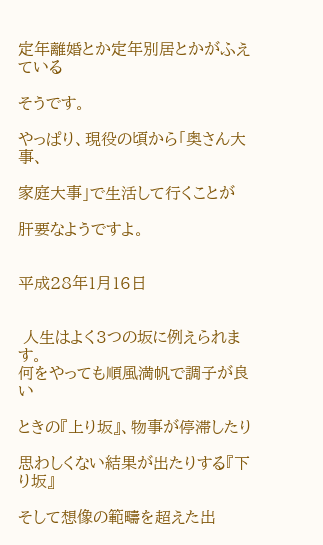定年離婚とか定年別居とかがふえている

そうです。

やっぱり、現役の頃から「奥さん大事、

家庭大事」で生活して行くことが

肝要なようですよ。


平成28年1月16日


 人生はよく3つの坂に例えられます。
何をやっても順風満帆で調子が良い

ときの『上り坂』、物事が停滞したり

思わしくない結果が出たりする『下り坂』

そして想像の範疇を超えた出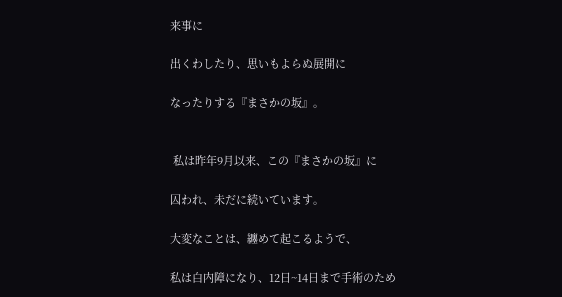来事に

出くわしたり、思いもよらぬ展開に

なったりする『まさかの坂』。


 私は昨年9月以来、この『まさかの坂』に

囚われ、未だに続いています。

大変なことは、纏めて起こるようで、

私は白内障になり、12日~14日まで手術のため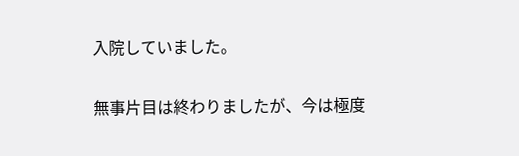入院していました。

無事片目は終わりましたが、今は極度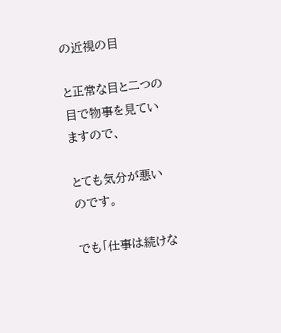の近視の目

と正常な目と二つの目で物事を見ていますので、

とても気分が悪いのです。

でも「仕事は続けな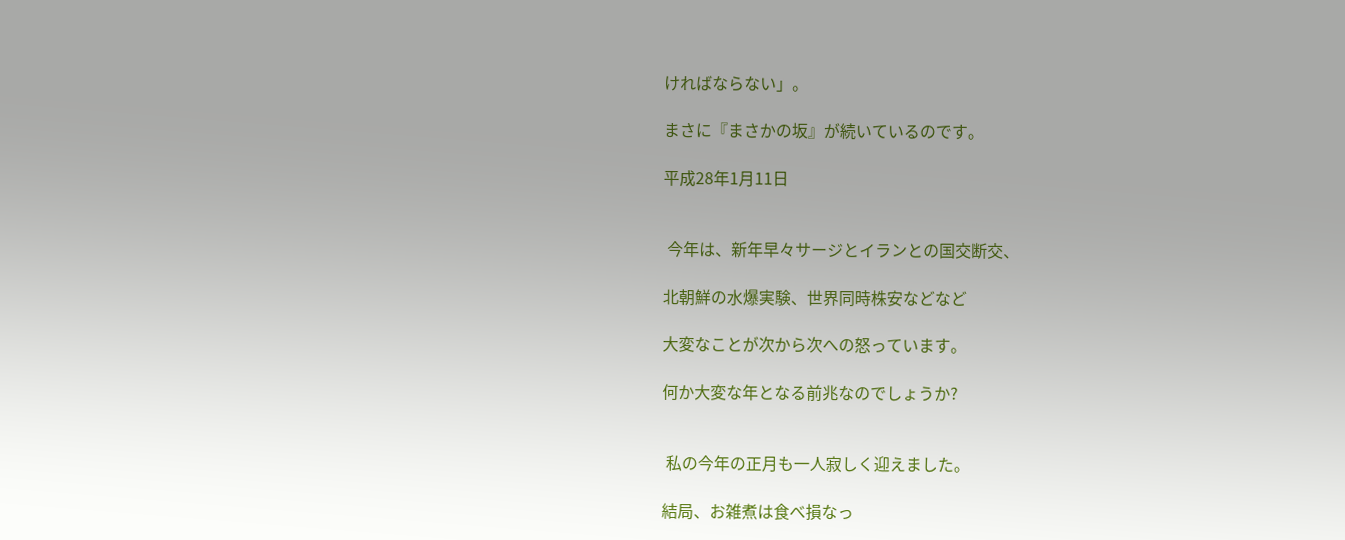ければならない」。

まさに『まさかの坂』が続いているのです。

平成28年1月11日


 今年は、新年早々サージとイランとの国交断交、

北朝鮮の水爆実験、世界同時株安などなど

大変なことが次から次への怒っています。

何か大変な年となる前兆なのでしょうか?


 私の今年の正月も一人寂しく迎えました。

結局、お雑煮は食べ損なっ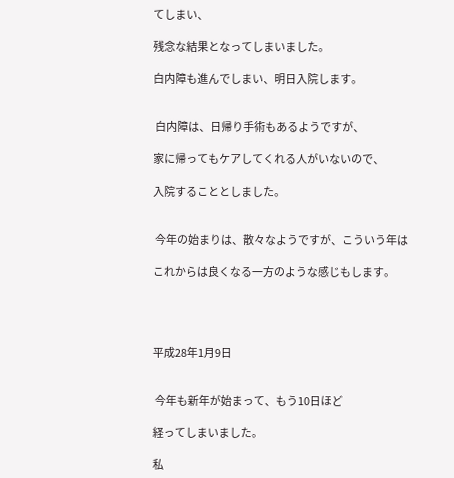てしまい、

残念な結果となってしまいました。

白内障も進んでしまい、明日入院します。


 白内障は、日帰り手術もあるようですが、

家に帰ってもケアしてくれる人がいないので、

入院することとしました。


 今年の始まりは、散々なようですが、こういう年は

これからは良くなる一方のような感じもします。




平成28年1月9日


 今年も新年が始まって、もう10日ほど

経ってしまいました。

私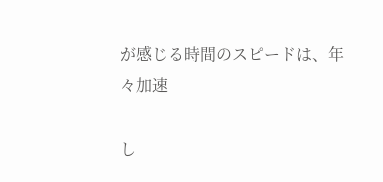が感じる時間のスピードは、年々加速

し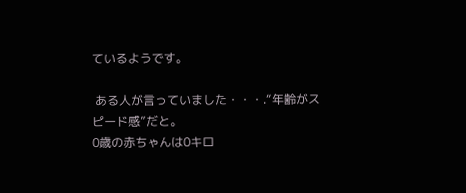ているようです。

 ある人が言っていました・・・.“年齢がスピード感”だと。
0歳の赤ちゃんは0キロ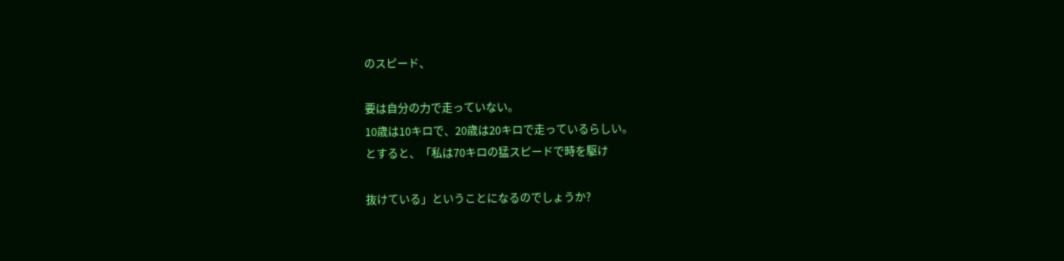のスピード、

要は自分の力で走っていない。
10歳は10キロで、20歳は20キロで走っているらしい。
とすると、「私は70キロの猛スピードで時を駆け

抜けている」ということになるのでしょうか?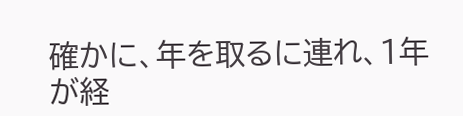確かに、年を取るに連れ、1年が経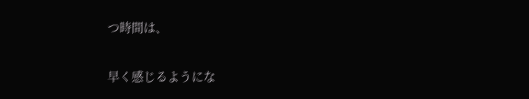つ時間は、

早く感じるようにな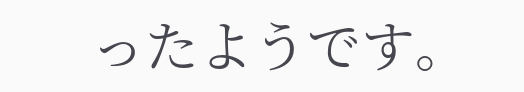ったようです。